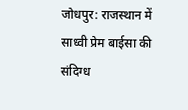जोधपुर: राजस्थान में साध्वी प्रेम बाईसा की संदिग्ध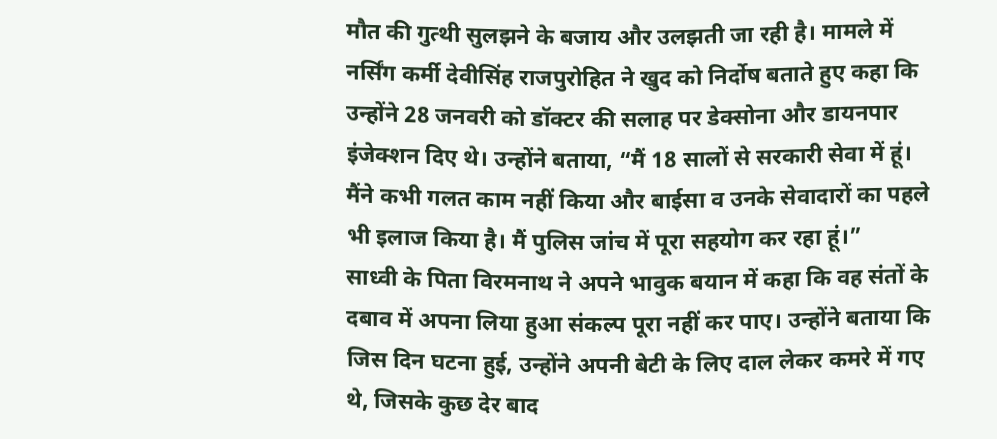मौत की गुत्थी सुलझने के बजाय और उलझती जा रही है। मामले में नर्सिंग कर्मी देवीसिंह राजपुरोहित ने खुद को निर्दोष बताते हुए कहा कि उन्होंने 28 जनवरी को डॉक्टर की सलाह पर डेक्सोना और डायनपार इंजेक्शन दिए थे। उन्होंने बताया, “मैं 18 सालों से सरकारी सेवा में हूं। मैंने कभी गलत काम नहीं किया और बाईसा व उनके सेवादारों का पहले भी इलाज किया है। मैं पुलिस जांच में पूरा सहयोग कर रहा हूं।”
साध्वी के पिता विरमनाथ ने अपने भावुक बयान में कहा कि वह संतों के दबाव में अपना लिया हुआ संकल्प पूरा नहीं कर पाए। उन्होंने बताया कि जिस दिन घटना हुई, उन्होंने अपनी बेटी के लिए दाल लेकर कमरे में गए थे, जिसके कुछ देर बाद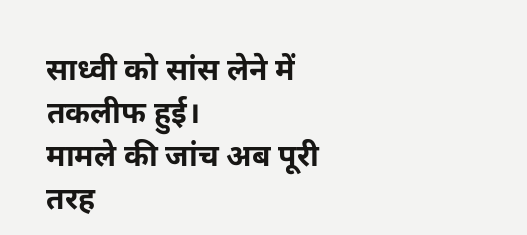साध्वी को सांस लेने में तकलीफ हुई।
मामले की जांच अब पूरी तरह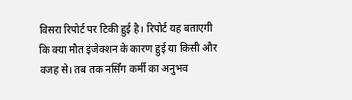विसरा रिपोर्ट पर टिकी हुई है। रिपोर्ट यह बताएगी कि क्या मौत इंजेक्शन के कारण हुई या किसी और वजह से। तब तक नर्सिंग कर्मी का अनुभव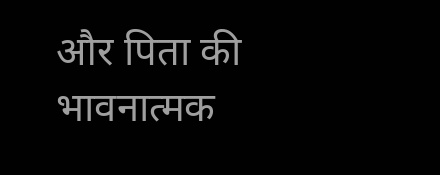और पिता की भावनात्मक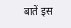बातें इस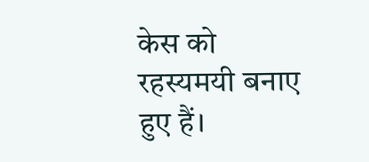केस को रहस्यमयी बनाए हुए हैं।